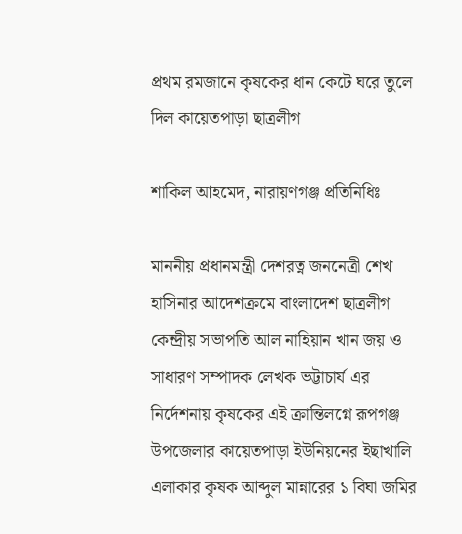প্রথম রমজানে কৃষকের ধান কেটে ঘরে তুলে দিল কায়েতপাড়া ছাত্রলীগ

শাকিল আহমেদ, নারায়ণগঞ্জ প্রতিনিধিঃ

মাননীয় প্রধানমন্ত্রী দেশরত্ন জননেত্রী শেখ হাসিনার আদেশক্রমে বাংলাদেশ ছাত্রলীগ কেন্দ্রীয় সভাপতি আল নাহিয়ান খান জয় ও সাধারণ সম্পাদক লেখক ভট্টাচার্য এর নির্দেশনায় কৃষকের এই ক্রান্তিলগ্নে রূপগঞ্জ উপজেলার কায়েতপাড়া ইউনিয়নের ইছাখালি এলাকার কৃষক আব্দুল মান্নারের ১ বিঘা জমির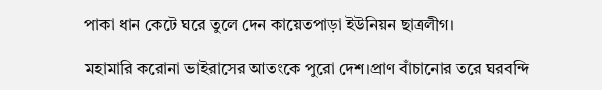পাকা ধান কেটে ঘরে তুলে দেন কায়েতপাড়া ইউনিয়ন ছাত্রলীগ।

মহামারি করোনা ভাইরাসের আতংকে পুরো দেশ।প্রাণ বাঁচানোর তরে ঘরবন্দি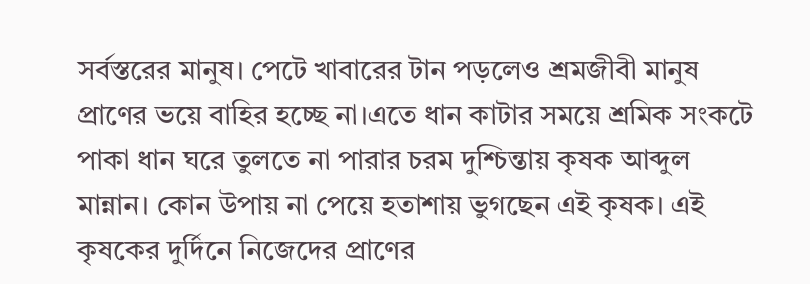সর্বস্তরের মানুষ। পেটে খাবারের টান পড়লেও শ্রমজীবী মানুষ প্রাণের ভয়ে বাহির হচ্ছে না।এতে ধান কাটার সময়ে শ্রমিক সংকটে পাকা ধান ঘরে তুলতে না পারার চরম দুশ্চিন্তায় কৃষক আব্দুল মান্নান। কোন উপায় না পেয়ে হতাশায় ভুগছেন এই কৃষক। এই কৃষকের দুর্দিনে নিজেদের প্রাণের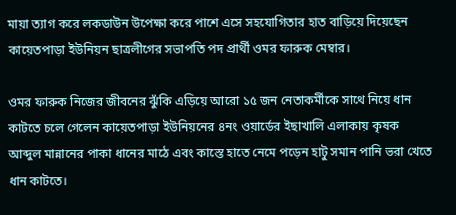মায়া ত্যাগ করে লকডাউন উপেক্ষা করে পাশে এসে সহযোগিতার হাত বাড়িয়ে দিয়েছেন কায়েতপাড়া ইউনিয়ন ছাত্রলীগের সভাপতি পদ প্রার্থী ওমর ফারুক মেম্বার।

ওমর ফারুক নিজের জীবনের ঝুঁকি এড়িয়ে আরো ১৫ জন নেতাকর্মীকে সাথে নিয়ে ধান কাটতে চলে গেলেন কায়েতপাড়া ইউনিয়নের ৪নং ওয়ার্ডের ইছাখালি এলাকায় কৃষক আব্দুল মান্নানের পাকা ধানের মাঠে এবং কাস্তে হাতে নেমে পড়েন হাটু সমান পানি ভরা খেতে ধান কাটতে।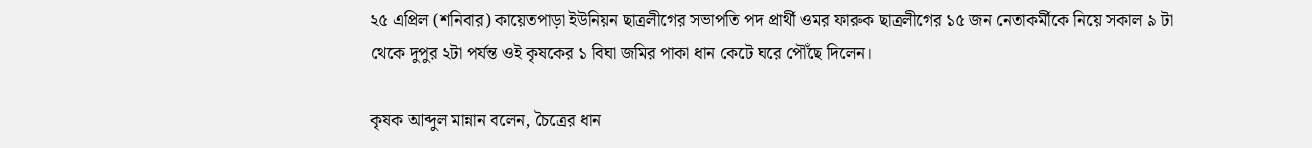২৫ এপ্রিল (শনিবার) কায়েতপাড়া ইউনিয়ন ছাত্রলীগের সভাপতি পদ প্রার্থী ওমর ফারুক ছাত্রলীগের ১৫ জন নেতাকর্মীকে নিয়ে সকাল ৯ টা থেকে দুপুর ২টা পর্যন্ত ওই কৃষকের ১ বিঘা জমির পাকা ধান কেটে ঘরে পৌঁছে দিলেন।

কৃষক আব্দুল মান্নান বলেন, চৈত্রের ধান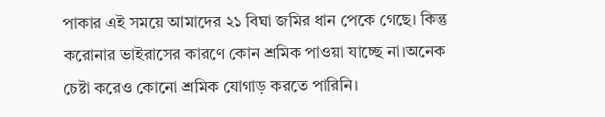পাকার এই সময়ে আমাদের ২১ বিঘা জমির ধান পেকে গেছে। কিন্তু করোনার ভাইরাসের কারণে কোন শ্রমিক পাওয়া যাচ্ছে না।অনেক চেষ্টা করেও কোনো শ্রমিক যোগাড় করতে পারিনি।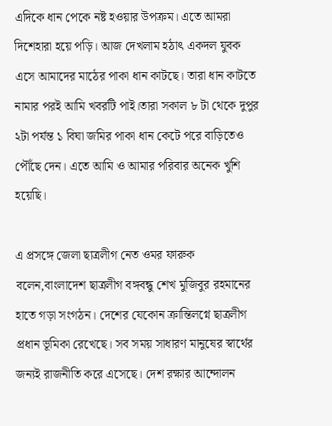এদিকে ধান পেকে নষ্ট হওয়ার উপক্রম। এতে আমরা দিশেহারা হয়ে পড়ি। আজ দেখলাম হঠাৎ একদল যুবক এসে আমাদের মাঠের পাকা ধান কাটছে। তারা ধান কাটতে নামার পরই আমি খবরটি পাই।তারা সকাল ৮ টা থেকে দুপুর ২টা পর্যন্ত ১ বিঘা জমির পাকা ধান কেটে পরে বাড়িতেও পৌঁছে দেন। এতে আমি ও আমার পরিবার অনেক খুশি হয়েছি।

এ প্রসঙ্গে জেলা ছাত্রলীগ নেত ওমর ফারুক বলেন,বাংলাদেশ ছাত্রলীগ বঙ্গবন্ধু শেখ মুজিবুর রহমানের হাতে গড়া সংগঠন। দেশের যেকোন ক্রান্তিলগ্নে ছাত্রলীগ প্রধান ভূমিকা রেখেছে। সব সময় সাধারণ মানুষের স্বার্থের জন্যই রাজনীতি করে এসেছে। দেশ রক্ষার আন্দোলন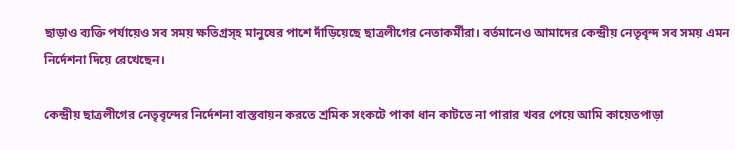ছাড়াও ব্যক্তি পর্যায়েও সব সময় ক্ষতিগ্রস্হ মানুষের পাশে দাঁড়িয়েছে ছাত্রলীগের নেতাকর্মীরা। বর্তমানেও আমাদের কেন্দ্রীয় নেতৃবৃন্দ সব সময় এমন নির্দেশনা দিয়ে রেখেছেন।

কেন্দ্রীয় ছাত্রলীগের নেতৃবৃন্দের নির্দেশনা বাস্তবায়ন করতে শ্রমিক সংকটে পাকা ধান কাটতে না পারার খবর পেয়ে আমি কায়েতপাড়া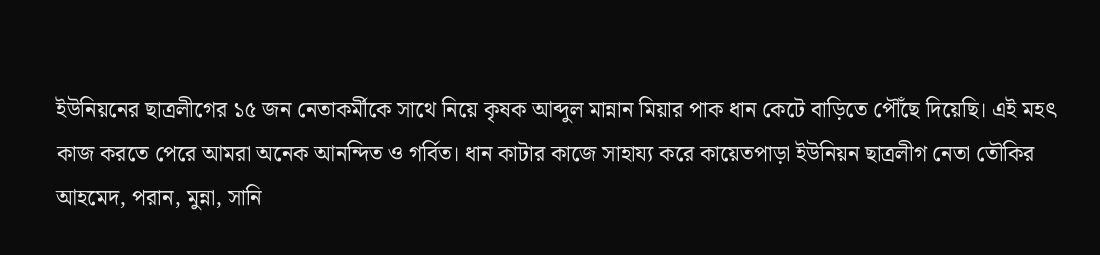ইউনিয়নের ছাত্রলীগের ১৫ জন নেতাকর্মীকে সাথে নিয়ে কৃষক আব্দুল মান্নান মিয়ার পাক ধান কেটে বাড়িতে পৌঁছে দিয়েছি। এই মহৎ কাজ করতে পেরে আমরা অনেক আনন্দিত ও গর্বিত। ধান কাটার কাজে সাহায্য করে কায়েতপাড়া ইউনিয়ন ছাত্রলীগ নেতা তৌকির আহমেদ, পরান, মুন্না, সানি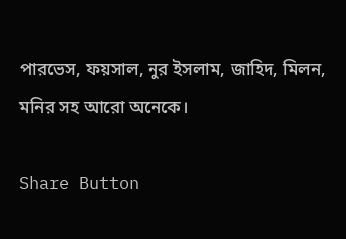পারভেস, ফয়সাল, নুর ইসলাম, জাহিদ, মিলন, মনির সহ আরো অনেকে।

Share Button